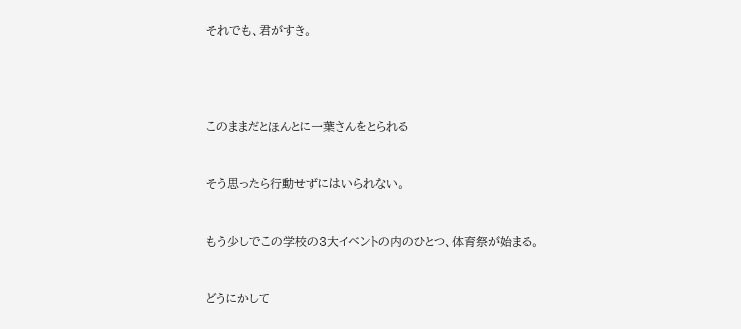それでも、君がすき。




このままだとほんとに一葉さんをとられる


そう思ったら行動せずにはいられない。


もう少しでこの学校の3大イベントの内のひとつ、体育祭が始まる。


どうにかして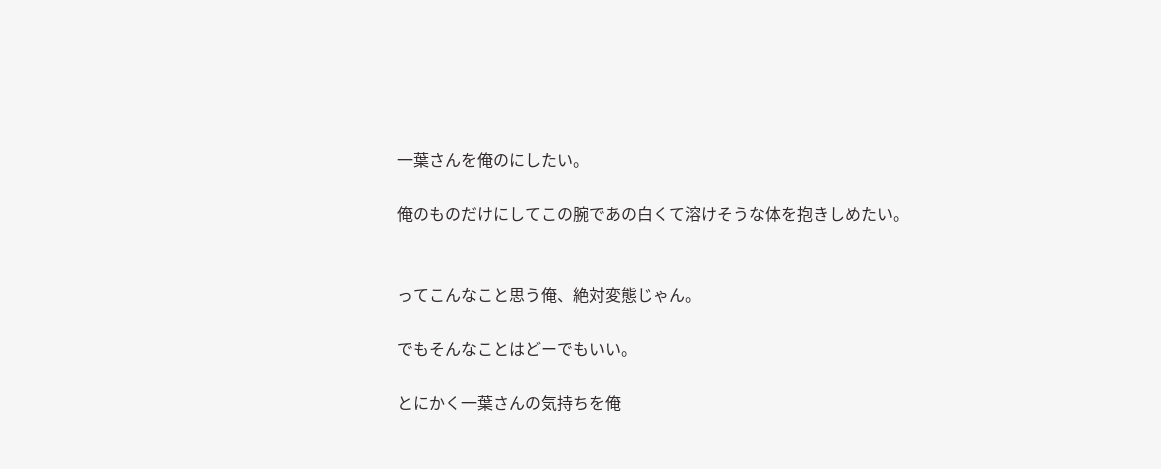一葉さんを俺のにしたい。

俺のものだけにしてこの腕であの白くて溶けそうな体を抱きしめたい。


ってこんなこと思う俺、絶対変態じゃん。

でもそんなことはどーでもいい。

とにかく一葉さんの気持ちを俺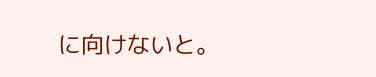に向けないと。